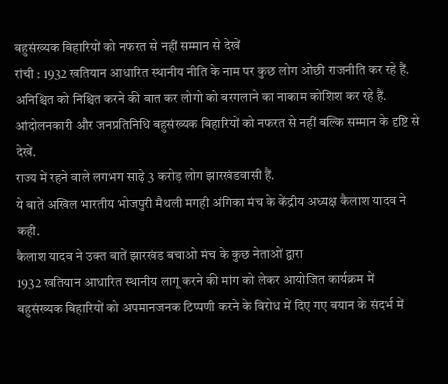बहुसंख्यक बिहारियों को नफरत से नहीं सम्मान से देखें
रांची : 1932 खतियान आधारित स्थानीय नीति के नाम पर कुछ लोग ओछी राजनीति कर रहे हैं.
अनिश्चित को निश्चित करने की बात कर लोगो को बरगलाने का नाकाम कोशिश कर रहे हैं.
आंदोलनकारी और जनप्रतिनिधि बहुसंख्यक बिहारियों को नफरत से नहीं बल्कि सम्मान के दृष्टि से देखें.
राज्य में रहने वाले लगभग साढ़े 3 करोड़ लोग झारखंडवासी हैं.
ये बातें अखिल भारतीय भोजपुरी मैथली मगही अंगिका मंच के केंद्रीय अध्यक्ष कैलाश यादव ने कही.
कैलाश यादव ने उक्त बातें झारखंड बचाओ मंच के कुछ नेताओं द्वारा
1932 खतियान आधारित स्थानीय लागू करने की मांग को लेकर आयोजित कार्यक्रम में
बहुसंख्यक बिहारियों को अपमानजनक टिप्पणी करने के विरोध में दिए गए बयान के संदर्भ में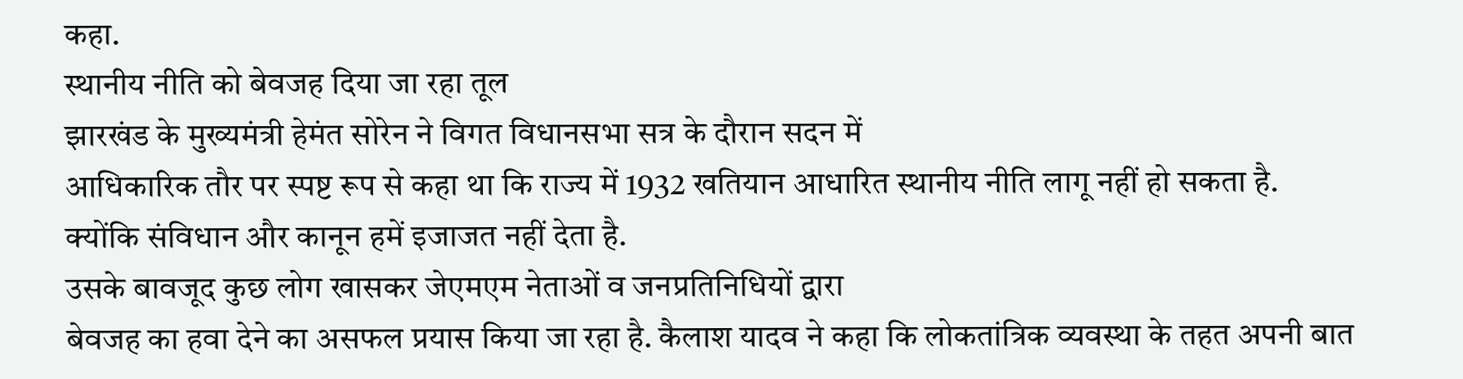कहा.
स्थानीय नीति को बेवजह दिया जा रहा तूल
झारखंड के मुख्यमंत्री हेमंत सोरेन ने विगत विधानसभा सत्र के दौरान सदन में
आधिकारिक तौर पर स्पष्ट रूप से कहा था कि राज्य में 1932 खतियान आधारित स्थानीय नीति लागू नहीं हो सकता है.
क्योंकि संविधान और कानून हमें इजाजत नहीं देता है.
उसके बावजूद कुछ लोग खासकर जेएमएम नेताओं व जनप्रतिनिधियों द्वारा
बेवजह का हवा देने का असफल प्रयास किया जा रहा है. कैलाश यादव ने कहा कि लोकतांत्रिक व्यवस्था के तहत अपनी बात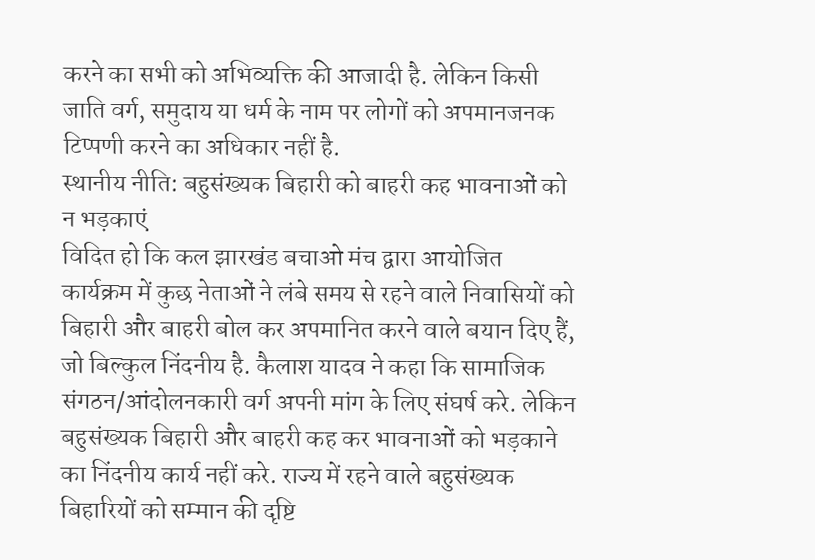करने का सभी को अभिव्यक्ति की आजादी है. लेकिन किसी जाति वर्ग, समुदाय या धर्म के नाम पर लोगों को अपमानजनक टिप्पणी करने का अधिकार नहीं है.
स्थानीय नीति: बहुसंख्यक बिहारी को बाहरी कह भावनाओं को न भड़काएं
विदित हो कि कल झारखंड बचाओ मंच द्वारा आयोजित कार्यक्रम में कुछ नेताओं ने लंबे समय से रहने वाले निवासियों को बिहारी और बाहरी बोल कर अपमानित करने वाले बयान दिए हैं, जो बिल्कुल निंदनीय है. कैलाश यादव ने कहा कि सामाजिक संगठन/आंदोलनकारी वर्ग अपनी मांग के लिए संघर्ष करे. लेकिन बहुसंख्यक बिहारी और बाहरी कह कर भावनाओं को भड़काने का निंदनीय कार्य नहीं करे. राज्य में रहने वाले बहुसंख्यक बिहारियों को सम्मान की दृष्टि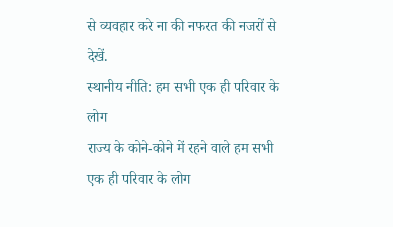से व्यवहार करे ना की नफरत की नजरों से देखें.
स्थानीय नीति: हम सभी एक ही परिवार के लोग
राज्य के कोने-कोने में रहने वाले हम सभी एक ही परिवार के लोग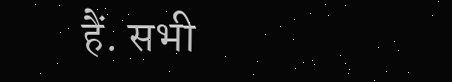हैं. सभी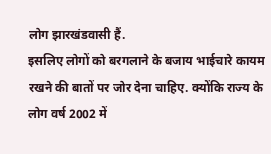लोग झारखंडवासी हैं.
इसलिए लोगों को बरगलाने के बजाय भाईचारे कायम रखने की बातों पर जोर देना चाहिए. क्योंकि राज्य के लोग वर्ष 2002 में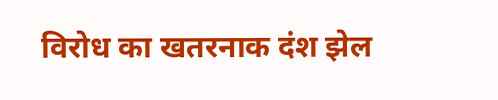विरोध का खतरनाक दंश झेल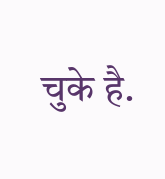चुके है.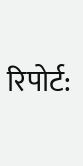रिपोर्ट: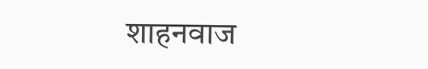शाहनवाज